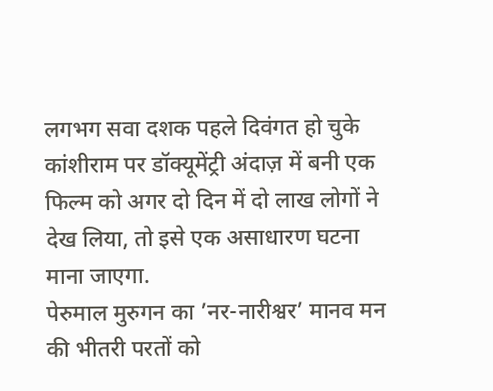लगभग सवा दशक पहले दिवंगत हो चुके कांशीराम पर डॉक्यूमेंट्री अंदाज़ में बनी एक फिल्म को अगर दो दिन में दो लाख लोगों ने देख लिया, तो इसे एक असाधारण घटना माना जाएगा.
पेरुमाल मुरुगन का ’नर-नारीश्वर’ मानव मन की भीतरी परतों को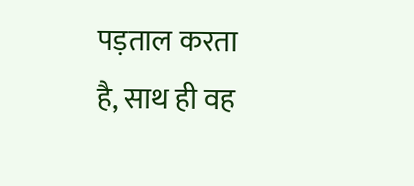पड़ताल करता है, साथ ही वह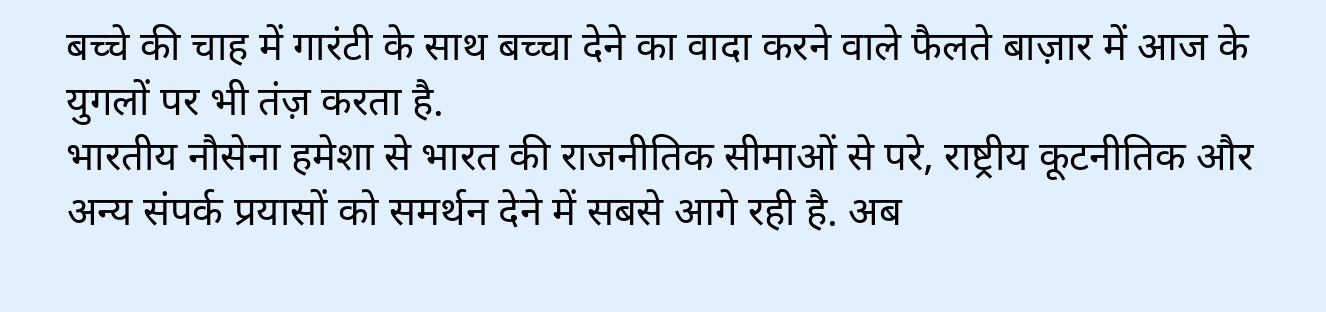बच्चे की चाह में गारंटी के साथ बच्चा देने का वादा करने वाले फैलते बाज़ार में आज के युगलों पर भी तंज़ करता है.
भारतीय नौसेना हमेशा से भारत की राजनीतिक सीमाओं से परे, राष्ट्रीय कूटनीतिक और अन्य संपर्क प्रयासों को समर्थन देने में सबसे आगे रही है. अब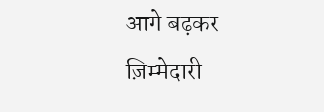आगे बढ़कर ज़िम्मेदारी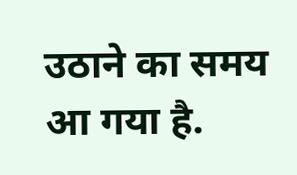उठाने का समय आ गया है.